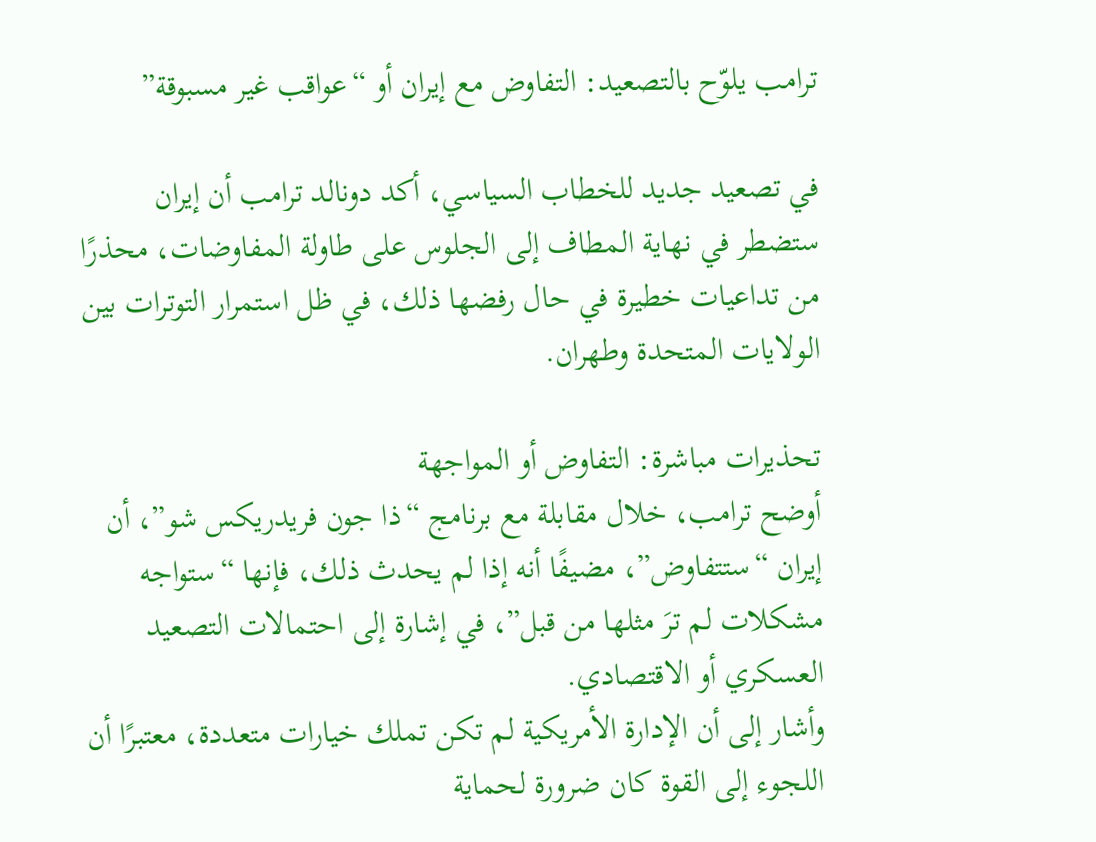ترامب يلوّح بالتصعيد: التفاوض مع إيران أو “عواقب غير مسبوقة”

في تصعيد جديد للخطاب السياسي، أكد دونالد ترامب أن إيران ستضطر في نهاية المطاف إلى الجلوس على طاولة المفاوضات، محذرًا من تداعيات خطيرة في حال رفضها ذلك، في ظل استمرار التوترات بين الولايات المتحدة وطهران.

تحذيرات مباشرة: التفاوض أو المواجهة
أوضح ترامب، خلال مقابلة مع برنامج “ذا جون فريدريكس شو”، أن إيران “ستتفاوض”، مضيفًا أنه إذا لم يحدث ذلك، فإنها “ستواجه مشكلات لم ترَ مثلها من قبل”، في إشارة إلى احتمالات التصعيد العسكري أو الاقتصادي.
وأشار إلى أن الإدارة الأمريكية لم تكن تملك خيارات متعددة، معتبرًا أن اللجوء إلى القوة كان ضرورة لحماية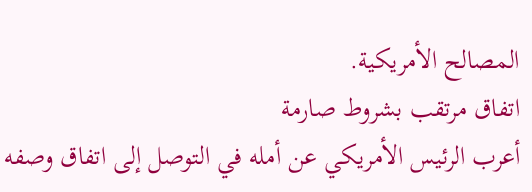المصالح الأمريكية.
اتفاق مرتقب بشروط صارمة
أعرب الرئيس الأمريكي عن أمله في التوصل إلى اتفاق وصفه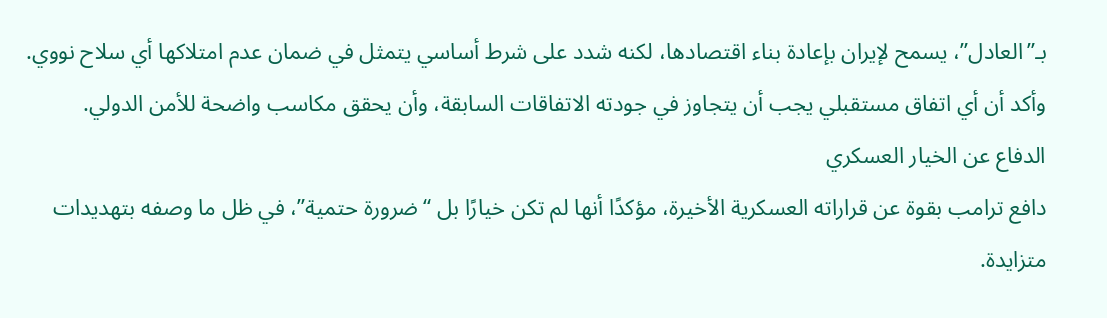بـ”العادل”، يسمح لإيران بإعادة بناء اقتصادها، لكنه شدد على شرط أساسي يتمثل في ضمان عدم امتلاكها أي سلاح نووي.
وأكد أن أي اتفاق مستقبلي يجب أن يتجاوز في جودته الاتفاقات السابقة، وأن يحقق مكاسب واضحة للأمن الدولي.
الدفاع عن الخيار العسكري
دافع ترامب بقوة عن قراراته العسكرية الأخيرة، مؤكدًا أنها لم تكن خيارًا بل “ضرورة حتمية”، في ظل ما وصفه بتهديدات متزايدة.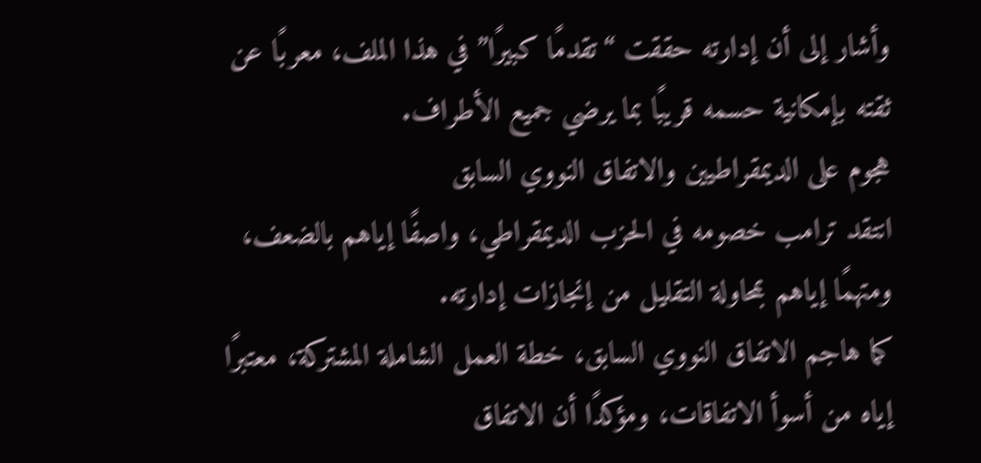وأشار إلى أن إدارته حققت “تقدمًا كبيرًا” في هذا الملف، معربًا عن ثقته بإمكانية حسمه قريبًا بما يرضي جميع الأطراف.
هجوم على الديمقراطيين والاتفاق النووي السابق
انتقد ترامب خصومه في الحزب الديمقراطي، واصفًا إياهم بالضعف، ومتهمًا إياهم بمحاولة التقليل من إنجازات إدارته.
كما هاجم الاتفاق النووي السابق، خطة العمل الشاملة المشتركة، معتبرًا إياه من أسوأ الاتفاقات، ومؤكدًا أن الاتفاق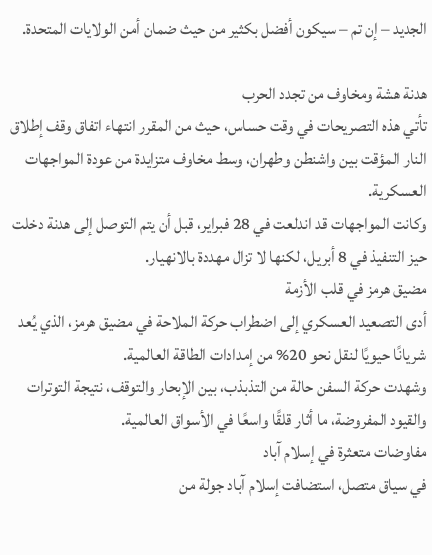الجديد – إن تم – سيكون أفضل بكثير من حيث ضمان أمن الولايات المتحدة.

هدنة هشة ومخاوف من تجدد الحرب
تأتي هذه التصريحات في وقت حساس، حيث من المقرر انتهاء اتفاق وقف إطلاق النار المؤقت بين واشنطن وطهران، وسط مخاوف متزايدة من عودة المواجهات العسكرية.
وكانت المواجهات قد اندلعت في 28 فبراير، قبل أن يتم التوصل إلى هدنة دخلت حيز التنفيذ في 8 أبريل، لكنها لا تزال مهددة بالانهيار.
مضيق هرمز في قلب الأزمة
أدى التصعيد العسكري إلى اضطراب حركة الملاحة في مضيق هرمز، الذي يُعد شريانًا حيويًا لنقل نحو 20% من إمدادات الطاقة العالمية.
وشهدت حركة السفن حالة من التذبذب، بين الإبحار والتوقف، نتيجة التوترات والقيود المفروضة، ما أثار قلقًا واسعًا في الأسواق العالمية.
مفاوضات متعثرة في إسلام آباد
في سياق متصل، استضافت إسلام آباد جولة من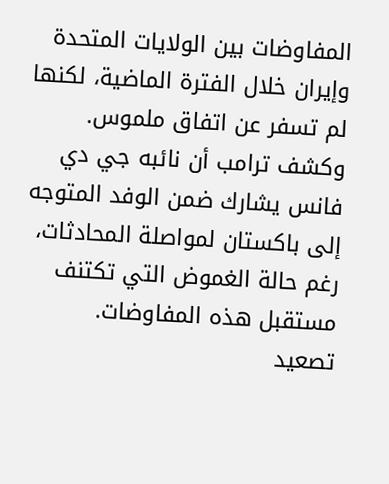المفاوضات بين الولايات المتحدة وإيران خلال الفترة الماضية، لكنها لم تسفر عن اتفاق ملموس.
وكشف ترامب أن نائبه جي دي فانس يشارك ضمن الوفد المتوجه إلى باكستان لمواصلة المحادثات، رغم حالة الغموض التي تكتنف مستقبل هذه المفاوضات.
تصعيد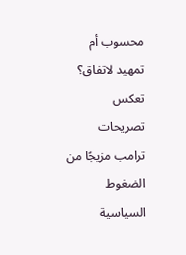محسوب أم تمهيد لاتفاق؟
تعكس تصريحات ترامب مزيجًا من الضغوط السياسية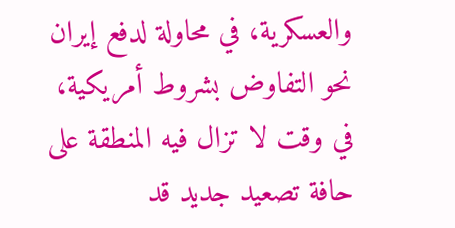والعسكرية، في محاولة لدفع إيران نحو التفاوض بشروط أمريكية، في وقت لا تزال فيه المنطقة على حافة تصعيد جديد قد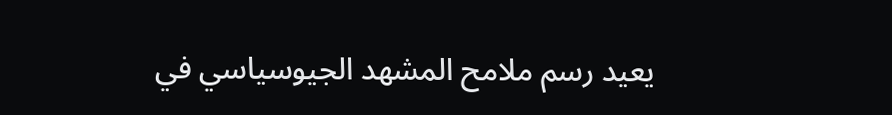يعيد رسم ملامح المشهد الجيوسياسي في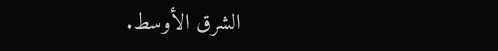الشرق الأوسط.